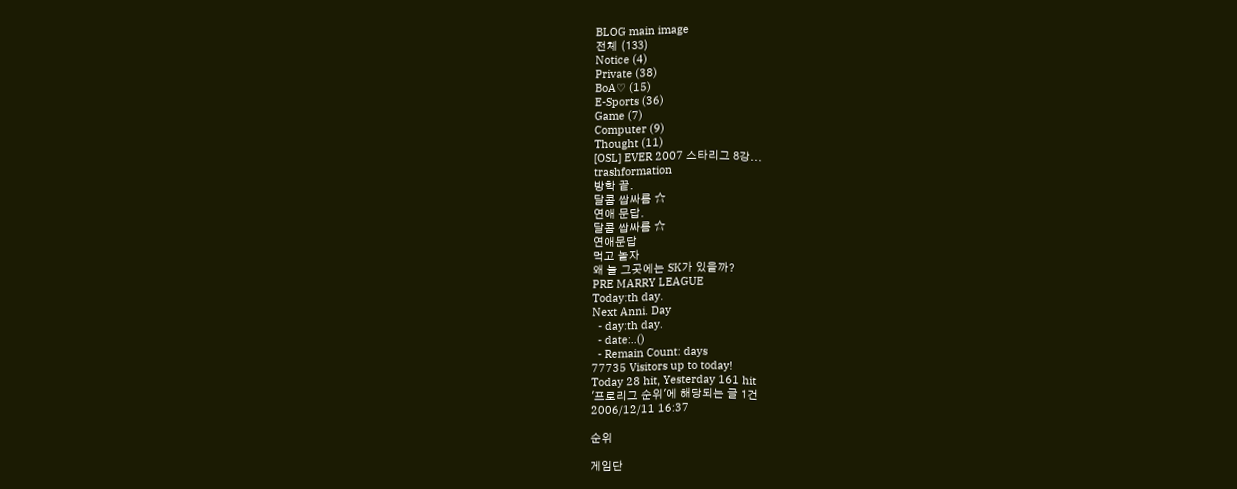BLOG main image
전체 (133)
Notice (4)
Private (38)
BoA♡ (15)
E-Sports (36)
Game (7)
Computer (9)
Thought (11)
[OSL] EVER 2007 스타리그 8강...
trashformation
방학 끝.
달콤 쌉싸름 ☆
연애 문답.
달콤 쌉싸름 ☆
연애문답
먹고 놀자
왜 늘 그곳에는 SK가 있을까?
PRE MARRY LEAGUE
Today:th day.
Next Anni. Day
  - day:th day.
  - date:..()
  - Remain Count: days
77735 Visitors up to today!
Today 28 hit, Yesterday 161 hit
'프로리그 순위'에 해당되는 글 1건
2006/12/11 16:37

순위

게임단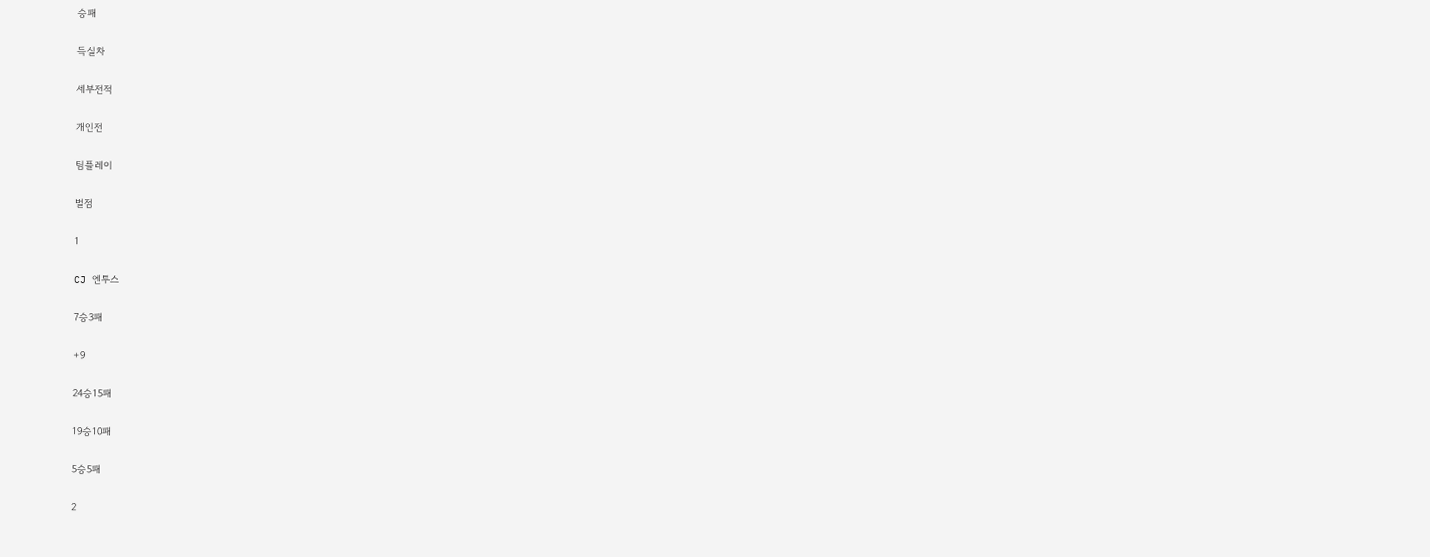승패

득실차

세부전적

개인전

팀플레이

벌점

1

CJ 엔투스

7승3패

+9

24승15패

19승10패

5승5패

2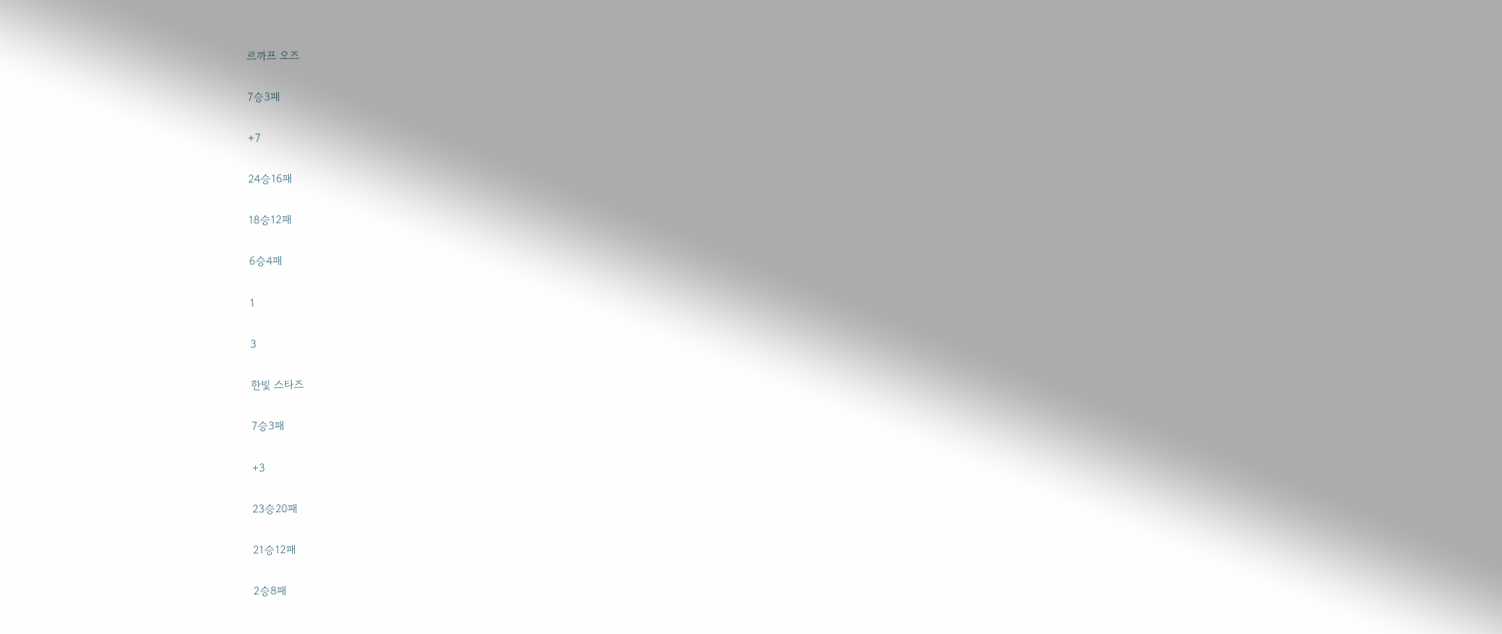르까프 오즈

7승3패

+7

24승16패

18승12패

6승4패

1

3

한빛 스타즈

7승3패

+3

23승20패

21승12패

2승8패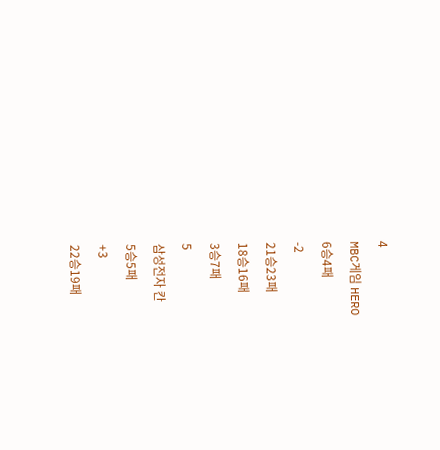4

MBC게임 HERO

6승4패

-2

21승23패

18승16패

3승7패

5

삼성전자 칸

5승5패

+3

22승19패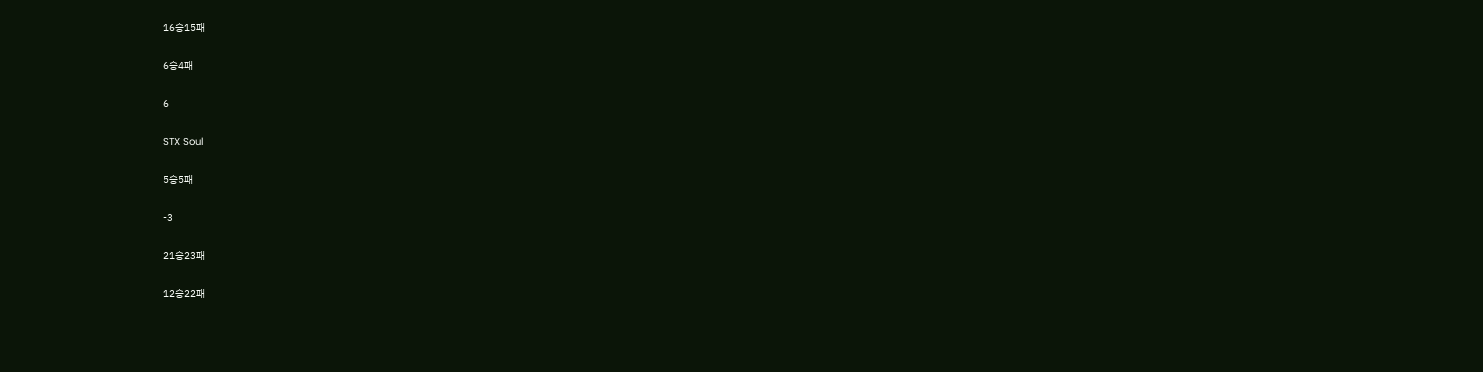16승15패

6승4패

6

STX Soul

5승5패

-3

21승23패

12승22패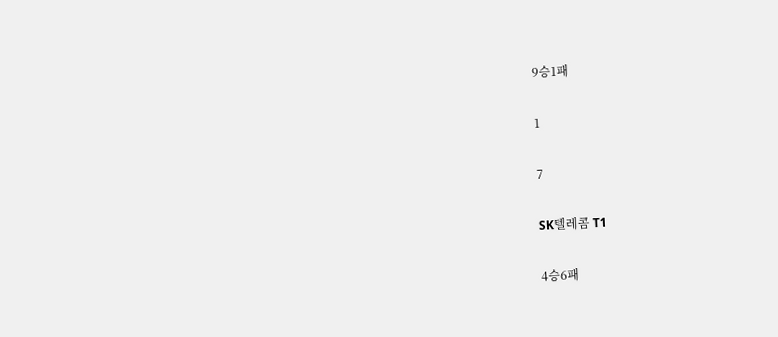9승1패

1

7

SK텔레콤 T1

4승6패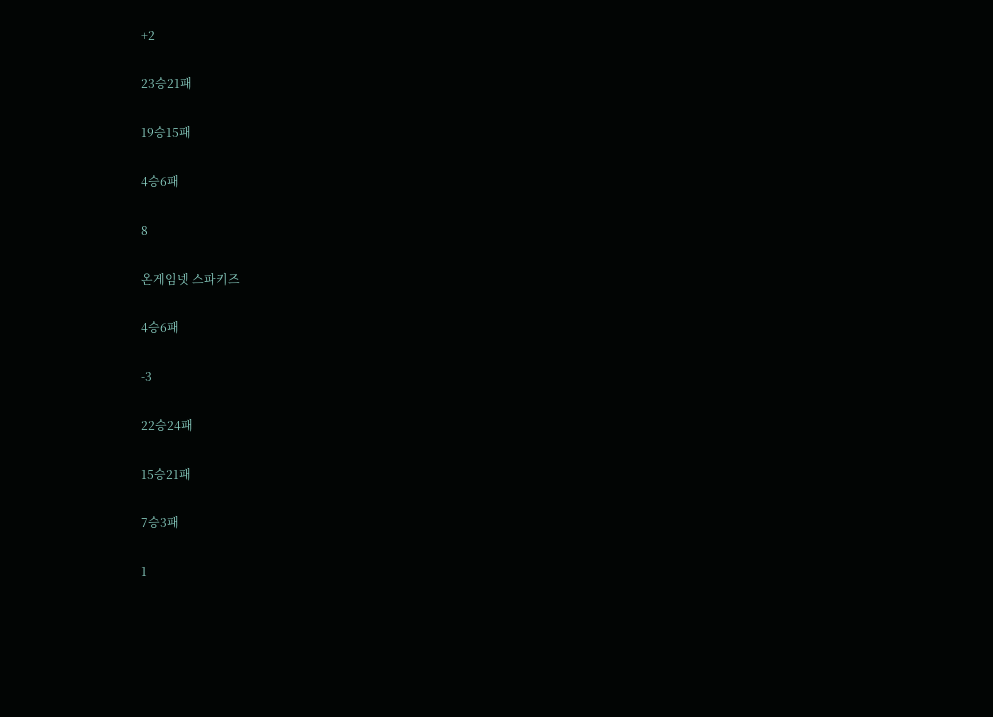+2

23승21패

19승15패

4승6패

8

온게임넷 스파키즈

4승6패

-3

22승24패

15승21패

7승3패

1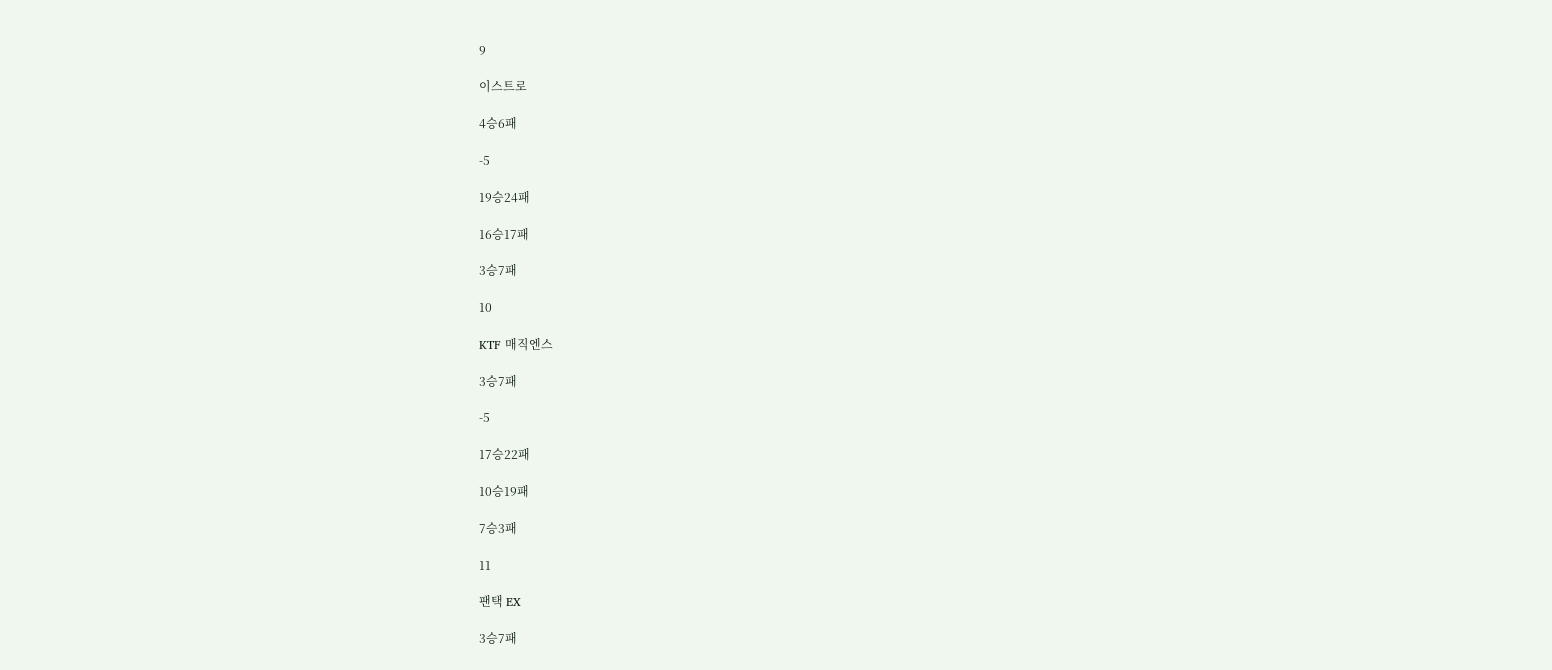9

이스트로

4승6패

-5

19승24패

16승17패

3승7패

10

KTF 매직엔스

3승7패

-5

17승22패

10승19패

7승3패

11

팬택 EX

3승7패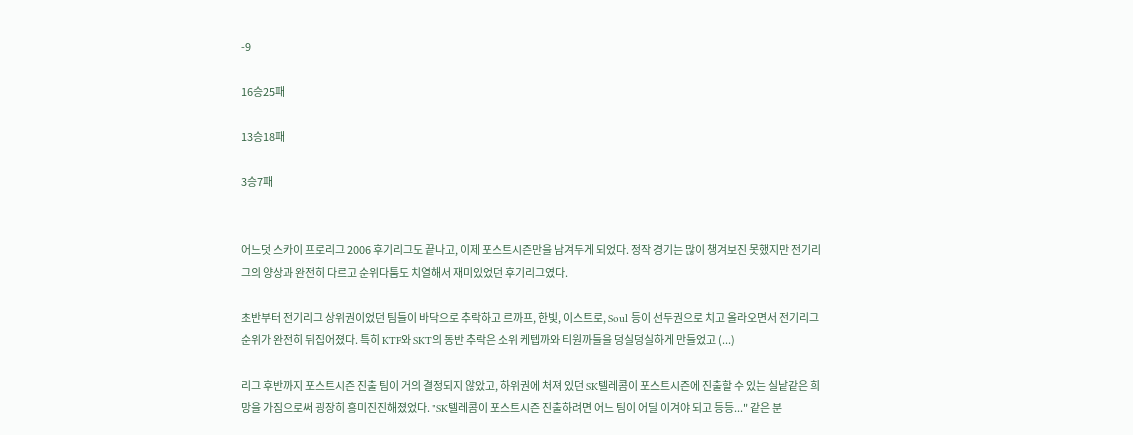-9

16승25패

13승18패

3승7패


어느덧 스카이 프로리그 2006 후기리그도 끝나고, 이제 포스트시즌만을 남겨두게 되었다. 정작 경기는 많이 챙겨보진 못했지만 전기리그의 양상과 완전히 다르고 순위다툼도 치열해서 재미있었던 후기리그였다.

초반부터 전기리그 상위권이었던 팀들이 바닥으로 추락하고 르까프, 한빛, 이스트로, Soul 등이 선두권으로 치고 올라오면서 전기리그 순위가 완전히 뒤집어졌다. 특히 KTF와 SKT의 동반 추락은 소위 케텝까와 티원까들을 덩실덩실하게 만들었고 (...)

리그 후반까지 포스트시즌 진출 팀이 거의 결정되지 않았고, 하위권에 처져 있던 SK텔레콤이 포스트시즌에 진출할 수 있는 실낱같은 희망을 가짐으로써 굉장히 흥미진진해졌었다. "SK텔레콤이 포스트시즌 진출하려면 어느 팀이 어딜 이겨야 되고 등등..." 같은 분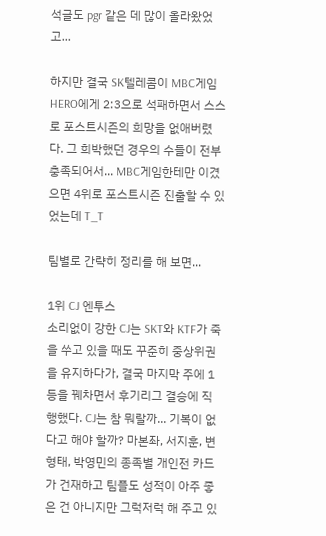석글도 pgr 같은 데 많이 올라왔었고...

하지만 결국 SK텔레콤이 MBC게임 HERO에게 2:3으로 석패하면서 스스로 포스트시즌의 희망을 없애버렸다. 그 희박했던 경우의 수들이 전부 충족되어서... MBC게임한테만 이겼으면 4위로 포스트시즌 진출할 수 있었는데 T_T

팀별로 간략히 정리를 해 보면...

1위 CJ 엔투스
소리없이 강한 CJ는 SKT와 KTF가 죽을 쑤고 있을 때도 꾸준히 중상위권을 유지하다가, 결국 마지막 주에 1등을 꿰차면서 후기리그 결승에 직행했다. CJ는 참 뭐랄까... 기복이 없다고 해야 할까? 마본좌, 서지훈, 변형태, 박영민의 종족별 개인전 카드가 건재하고 팀플도 성적이 아주 좋은 건 아니지만 그럭저럭 해 주고 있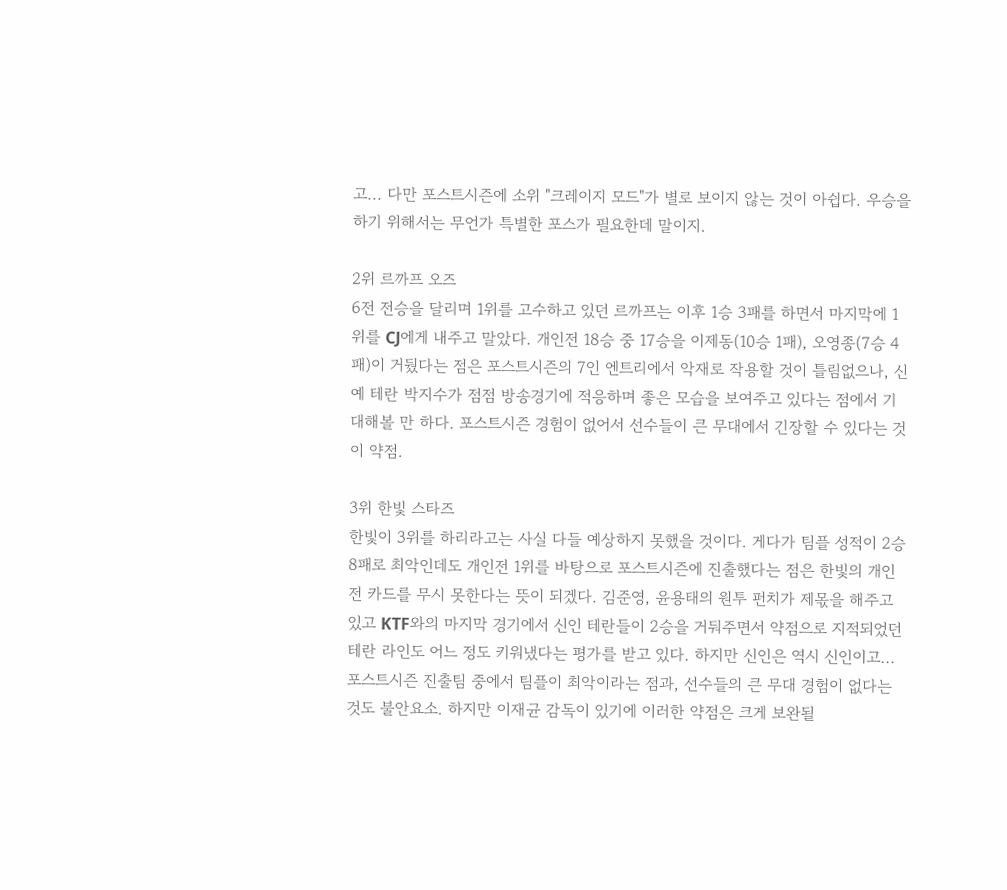고... 다만 포스트시즌에 소위 "크레이지 모드"가 별로 보이지 않는 것이 아쉽다. 우승을 하기 위해서는 무언가 특별한 포스가 필요한데 말이지.

2위 르까프 오즈
6전 전승을 달리며 1위를 고수하고 있던 르까프는 이후 1승 3패를 하면서 마지막에 1위를 CJ에게 내주고 말았다. 개인전 18승 중 17승을 이제동(10승 1패), 오영종(7승 4패)이 거뒀다는 점은 포스트시즌의 7인 엔트리에서 악재로 작용할 것이 틀림없으나, 신예 테란 박지수가 점점 방송경기에 적응하며 좋은 모습을 보여주고 있다는 점에서 기대해볼 만 하다. 포스트시즌 경험이 없어서 선수들이 큰 무대에서 긴장할 수 있다는 것이 약점.

3위 한빛 스타즈
한빛이 3위를 하리라고는 사실 다들 예상하지 못했을 것이다. 게다가 팀플 성적이 2승 8패로 최악인데도 개인전 1위를 바탕으로 포스트시즌에 진출했다는 점은 한빛의 개인전 카드를 무시 못한다는 뜻이 되겠다. 김준영, 윤용태의 원투 펀치가 제몫을 해주고 있고 KTF와의 마지막 경기에서 신인 테란들이 2승을 거둬주면서 약점으로 지적되었던 테란 라인도 어느 정도 키워냈다는 평가를 받고 있다. 하지만 신인은 역시 신인이고... 포스트시즌 진출팀 중에서 팀플이 최악이라는 점과, 선수들의 큰 무대 경험이 없다는 것도 불안요소. 하지만 이재균 감독이 있기에 이러한 약점은 크게 보완될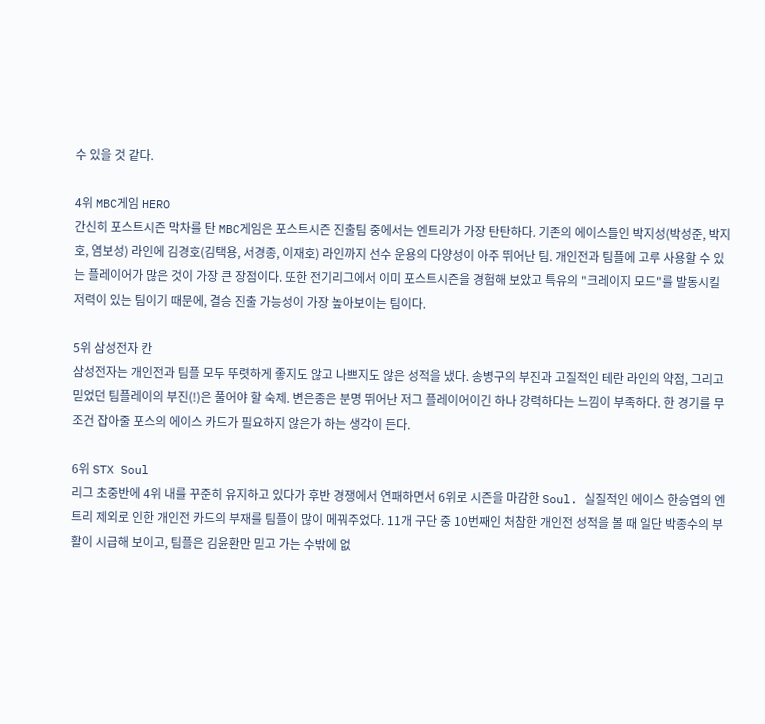수 있을 것 같다.

4위 MBC게임 HERO
간신히 포스트시즌 막차를 탄 MBC게임은 포스트시즌 진출팀 중에서는 엔트리가 가장 탄탄하다. 기존의 에이스들인 박지성(박성준, 박지호, 염보성) 라인에 김경호(김택용, 서경종, 이재호) 라인까지 선수 운용의 다양성이 아주 뛰어난 팀. 개인전과 팀플에 고루 사용할 수 있는 플레이어가 많은 것이 가장 큰 장점이다. 또한 전기리그에서 이미 포스트시즌을 경험해 보았고 특유의 "크레이지 모드"를 발동시킬 저력이 있는 팀이기 때문에, 결승 진출 가능성이 가장 높아보이는 팀이다.

5위 삼성전자 칸
삼성전자는 개인전과 팀플 모두 뚜렷하게 좋지도 않고 나쁘지도 않은 성적을 냈다. 송병구의 부진과 고질적인 테란 라인의 약점, 그리고 믿었던 팀플레이의 부진(!)은 풀어야 할 숙제. 변은종은 분명 뛰어난 저그 플레이어이긴 하나 강력하다는 느낌이 부족하다. 한 경기를 무조건 잡아줄 포스의 에이스 카드가 필요하지 않은가 하는 생각이 든다.

6위 STX Soul
리그 초중반에 4위 내를 꾸준히 유지하고 있다가 후반 경쟁에서 연패하면서 6위로 시즌을 마감한 Soul. 실질적인 에이스 한승엽의 엔트리 제외로 인한 개인전 카드의 부재를 팀플이 많이 메꿔주었다. 11개 구단 중 10번째인 처참한 개인전 성적을 볼 때 일단 박종수의 부활이 시급해 보이고, 팀플은 김윤환만 믿고 가는 수밖에 없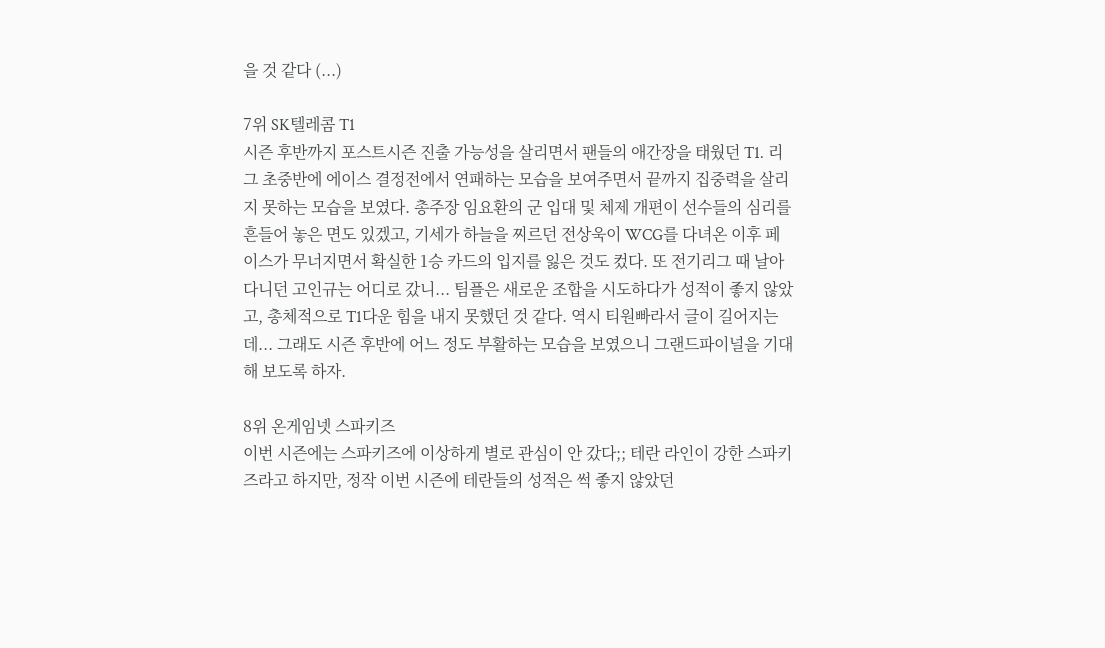을 것 같다 (...)

7위 SK텔레콤 T1
시즌 후반까지 포스트시즌 진출 가능성을 살리면서 팬들의 애간장을 태웠던 T1. 리그 초중반에 에이스 결정전에서 연패하는 모습을 보여주면서 끝까지 집중력을 살리지 못하는 모습을 보였다. 총주장 임요환의 군 입대 및 체제 개편이 선수들의 심리를 흔들어 놓은 면도 있겠고, 기세가 하늘을 찌르던 전상욱이 WCG를 다녀온 이후 페이스가 무너지면서 확실한 1승 카드의 입지를 잃은 것도 컸다. 또 전기리그 때 날아다니던 고인규는 어디로 갔니... 팀플은 새로운 조합을 시도하다가 성적이 좋지 않았고, 총체적으로 T1다운 힘을 내지 못했던 것 같다. 역시 티원빠라서 글이 길어지는데... 그래도 시즌 후반에 어느 정도 부활하는 모습을 보였으니 그랜드파이널을 기대해 보도록 하자.

8위 온게임넷 스파키즈
이번 시즌에는 스파키즈에 이상하게 별로 관심이 안 갔다;; 테란 라인이 강한 스파키즈라고 하지만, 정작 이번 시즌에 테란들의 성적은 썩 좋지 않았던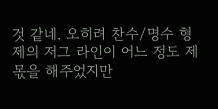것 같네. 오히려 찬수/명수 형제의 저그 라인이 어느 정도 제 몫을 해주었지만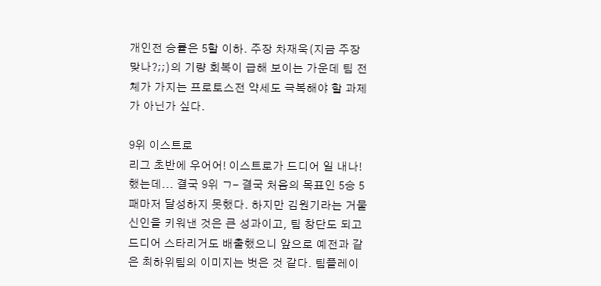개인전 승률은 5할 이하. 주장 차재욱(지금 주장 맞나?;;)의 기량 회복이 급해 보이는 가운데 팀 전체가 가지는 프로토스전 약세도 극복해야 할 과제가 아닌가 싶다.

9위 이스트로
리그 초반에 우어어! 이스트로가 드디어 일 내나! 했는데... 결국 9위 ㄱ- 결국 처음의 목표인 5승 5패마저 달성하지 못했다. 하지만 김원기라는 거물 신인을 키워낸 것은 큰 성과이고, 팀 창단도 되고 드디어 스타리거도 배출했으니 앞으로 예전과 같은 최하위팀의 이미지는 벗은 것 같다. 팀플레이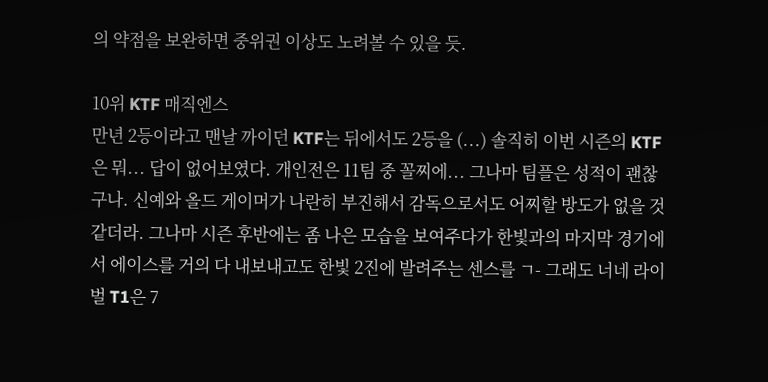의 약점을 보완하면 중위권 이상도 노려볼 수 있을 듯.

10위 KTF 매직엔스
만년 2등이라고 맨날 까이던 KTF는 뒤에서도 2등을 (...) 솔직히 이번 시즌의 KTF은 뭐... 답이 없어보였다. 개인전은 11팀 중 꼴찌에... 그나마 팀플은 성적이 괜찮구나. 신예와 올드 게이머가 나란히 부진해서 감독으로서도 어찌할 방도가 없을 것 같더라. 그나마 시즌 후반에는 좀 나은 모습을 보여주다가 한빛과의 마지막 경기에서 에이스를 거의 다 내보내고도 한빛 2진에 발려주는 센스를 ㄱ- 그래도 너네 라이벌 T1은 7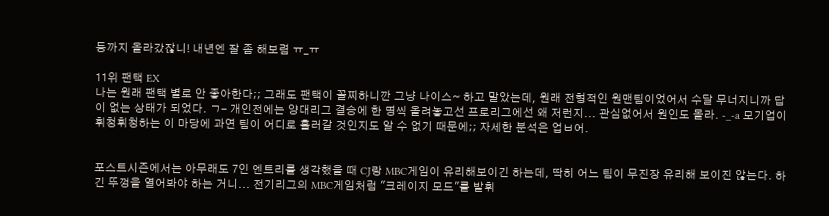등까지 올라갔잖니! 내년엔 잘 좀 해보렴 ㅠ_ㅠ

11위 팬택 EX
나는 원래 팬택 별로 안 좋아한다;; 그래도 팬택이 꼴찌하니깐 그냥 나이스~ 하고 말았는데, 원래 전형적인 원맨팀이었어서 수달 무너지니까 답이 없는 상태가 되었다. ㄱ- 개인전에는 양대리그 결승에 한 명씩 올려놓고선 프로리그에선 왜 저런지... 관심없어서 원인도 몰라. -_-a 모기업이 휘청휘청하는 이 마당에 과연 팀이 어디로 흘러갈 것인지도 알 수 없기 때문에;; 자세한 분석은 업ㅂ어.


포스트시즌에서는 아무래도 7인 엔트리를 생각했을 때 CJ랑 MBC게임이 유리해보이긴 하는데, 딱히 어느 팀이 무진장 유리해 보이진 않는다. 하긴 뚜껑을 열어봐야 하는 거니... 전기리그의 MBC게임처럼 "크레이지 모드"를 발휘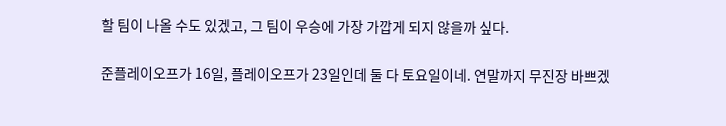할 팀이 나올 수도 있겠고, 그 팀이 우승에 가장 가깝게 되지 않을까 싶다.

준플레이오프가 16일, 플레이오프가 23일인데 둘 다 토요일이네. 연말까지 무진장 바쁘겠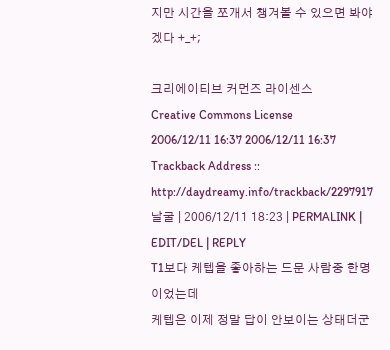지만 시간을 쪼개서 챙겨볼 수 있으면 봐야겠다 +_+;

크리에이티브 커먼즈 라이센스
Creative Commons License
2006/12/11 16:37 2006/12/11 16:37
Trackback Address :: http://daydreamy.info/trackback/2297917
날굴 | 2006/12/11 18:23 | PERMALINK | EDIT/DEL | REPLY
T1보다 케텝을 좋아하는 드문 사람중 한명이었는데
케텝은 이제 정말 답이 안보이는 상태더군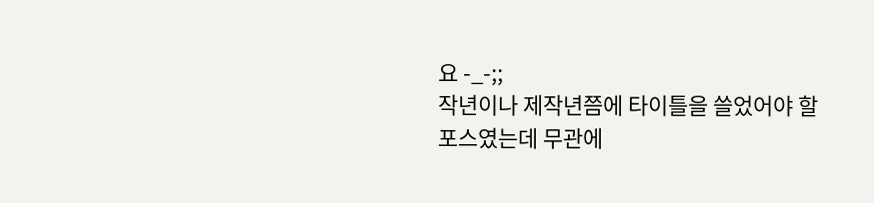요 -_-;;
작년이나 제작년쯤에 타이틀을 쓸었어야 할 포스였는데 무관에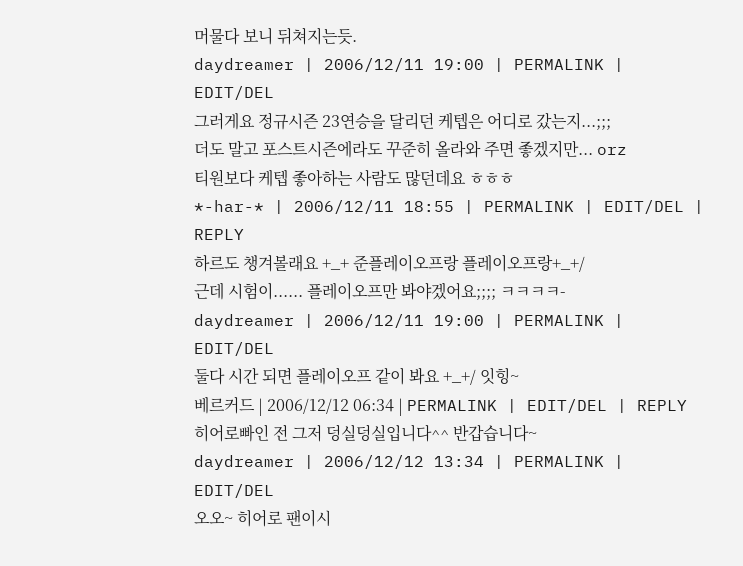머물다 보니 뒤쳐지는듯.
daydreamer | 2006/12/11 19:00 | PERMALINK | EDIT/DEL
그러게요 정규시즌 23연승을 달리던 케텝은 어디로 갔는지...;;;
더도 말고 포스트시즌에라도 꾸준히 올라와 주면 좋겠지만... orz
티원보다 케텝 좋아하는 사람도 많던데요 ㅎㅎㅎ
*-har-* | 2006/12/11 18:55 | PERMALINK | EDIT/DEL | REPLY
하르도 챙겨볼래요 +_+ 준플레이오프랑 플레이오프랑+_+/
근데 시험이...... 플레이오프만 봐야겠어요;;;; ㅋㅋㅋㅋ-
daydreamer | 2006/12/11 19:00 | PERMALINK | EDIT/DEL
둘다 시간 되면 플레이오프 같이 봐요 +_+/ 잇힝~
베르커드 | 2006/12/12 06:34 | PERMALINK | EDIT/DEL | REPLY
히어로빠인 전 그저 덩실덩실입니다^^ 반갑습니다~
daydreamer | 2006/12/12 13:34 | PERMALINK | EDIT/DEL
오오~ 히어로 팬이시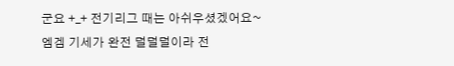군요 +_+ 전기리그 때는 아쉬우셨겠어요~
엠겜 기세가 완전 덜덜덜이라 전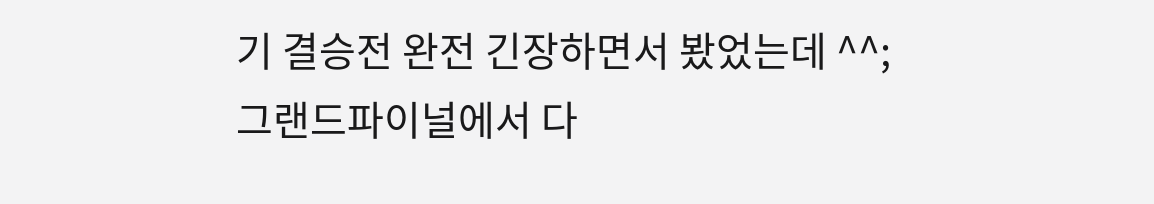기 결승전 완전 긴장하면서 봤었는데 ^^;
그랜드파이널에서 다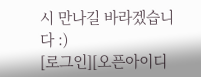시 만나길 바라겠습니다 :)
[로그인][오픈아이디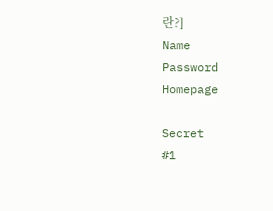란?]
Name
Password
Homepage

Secret
#1